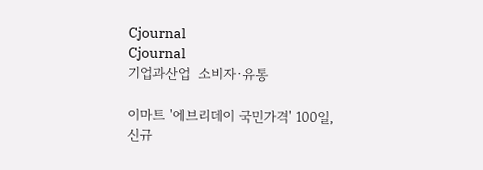Cjournal
Cjournal
기업과산업  소비자·유통

이마트 '에브리데이 국민가격' 100일, 신규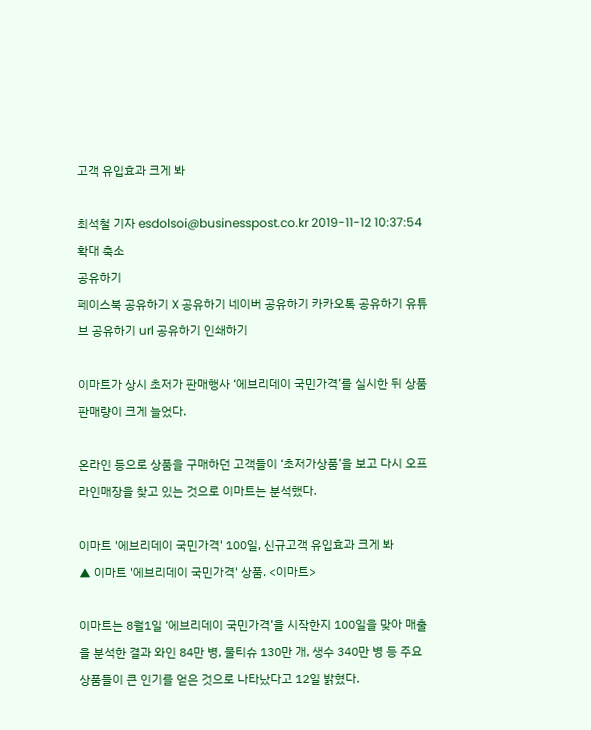고객 유입효과 크게 봐

최석철 기자 esdolsoi@businesspost.co.kr 2019-11-12 10:37:54
확대 축소
공유하기
페이스북 공유하기 X 공유하기 네이버 공유하기 카카오톡 공유하기 유튜브 공유하기 url 공유하기 인쇄하기

이마트가 상시 초저가 판매행사 ‘에브리데이 국민가격’를 실시한 뒤 상품 판매량이 크게 늘었다.

온라인 등으로 상품을 구매하던 고객들이 ‘초저가상품’을 보고 다시 오프라인매장을 찾고 있는 것으로 이마트는 분석했다.

이마트 '에브리데이 국민가격' 100일, 신규고객 유입효과 크게 봐
▲ 이마트 '에브리데이 국민가격' 상품. <이마트>

이마트는 8월1일 ‘에브리데이 국민가격’을 시작한지 100일을 맞아 매출을 분석한 결과 와인 84만 병, 물티슈 130만 개, 생수 340만 병 등 주요 상품들이 큰 인기를 얻은 것으로 나타났다고 12일 밝혔다.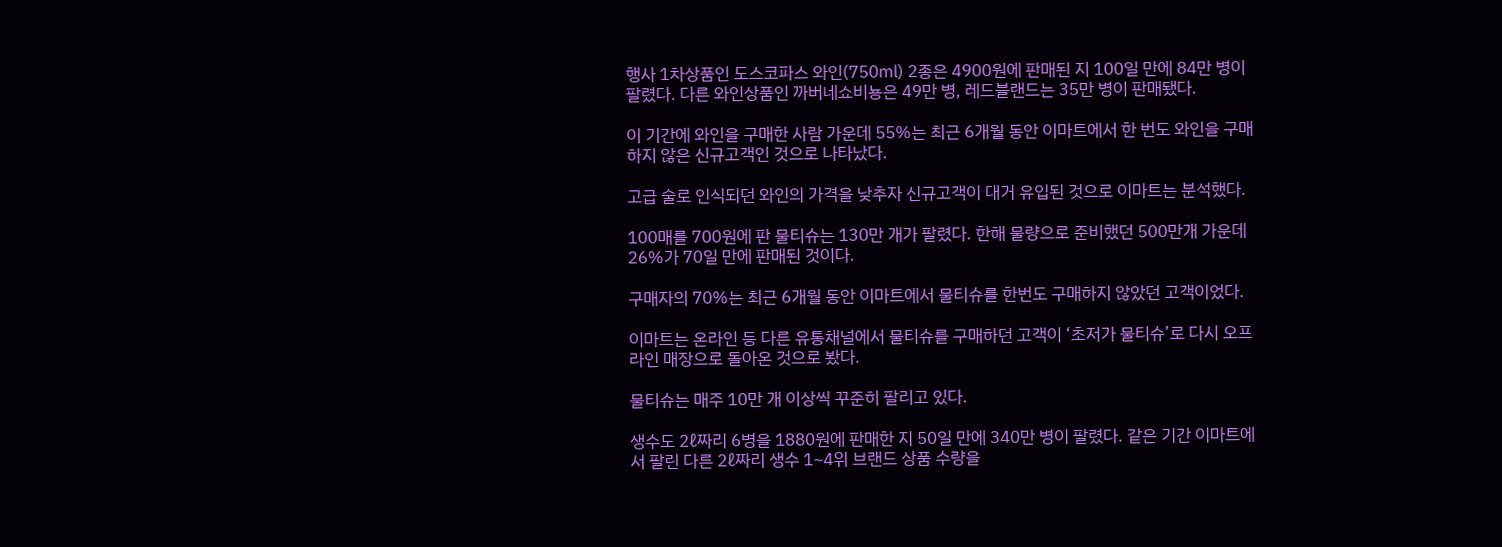행사 1차상품인 도스코파스 와인(750㎖) 2종은 4900원에 판매된 지 100일 만에 84만 병이 팔렸다. 다른 와인상품인 까버네쇼비뇽은 49만 병, 레드블랜드는 35만 병이 판매됐다.

이 기간에 와인을 구매한 사람 가운데 55%는 최근 6개월 동안 이마트에서 한 번도 와인을 구매하지 않은 신규고객인 것으로 나타났다.

고급 술로 인식되던 와인의 가격을 낮추자 신규고객이 대거 유입된 것으로 이마트는 분석했다.

100매를 700원에 판 물티슈는 130만 개가 팔렸다. 한해 물량으로 준비했던 500만개 가운데 26%가 70일 만에 판매된 것이다.

구매자의 70%는 최근 6개월 동안 이마트에서 물티슈를 한번도 구매하지 않았던 고객이었다.

이마트는 온라인 등 다른 유통채널에서 물티슈를 구매하던 고객이 ‘초저가 물티슈’로 다시 오프라인 매장으로 돌아온 것으로 봤다.

물티슈는 매주 10만 개 이상씩 꾸준히 팔리고 있다.

생수도 2ℓ짜리 6병을 1880원에 판매한 지 50일 만에 340만 병이 팔렸다. 같은 기간 이마트에서 팔린 다른 2ℓ짜리 생수 1~4위 브랜드 상품 수량을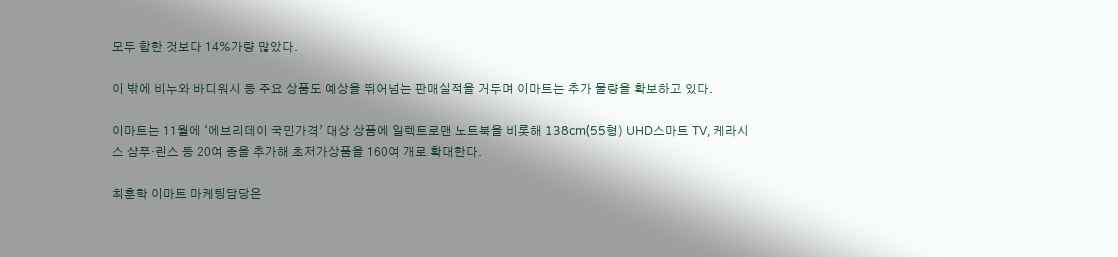모두 합한 것보다 14%가량 많았다.

이 밖에 비누와 바디워시 등 주요 상품도 예상을 뛰어넘는 판매실적을 거두며 이마트는 추가 물량을 확보하고 있다.

이마트는 11월에 ‘에브리데이 국민가격’ 대상 상품에 일렉트로맨 노트북을 비롯해 138cm(55형) UHD스마트 TV, 케라시스 샴푸·린스 등 20여 종을 추가해 초저가상품을 160여 개로 확대한다.

최훈학 이마트 마케팅담당은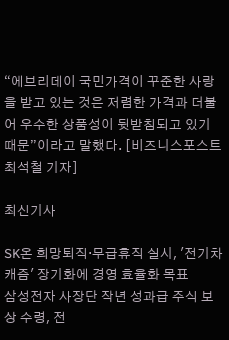“에브리데이 국민가격이 꾸준한 사랑을 받고 있는 것은 저렴한 가격과 더불어 우수한 상품성이 뒷받침되고 있기 때문”이라고 말했다. [비즈니스포스트 최석철 기자]

최신기사

SK온 희망퇴직·무급휴직 실시, '전기차 캐즘' 장기화에 경영 효율화 목표
삼성전자 사장단 작년 성과급 주식 보상 수령, 전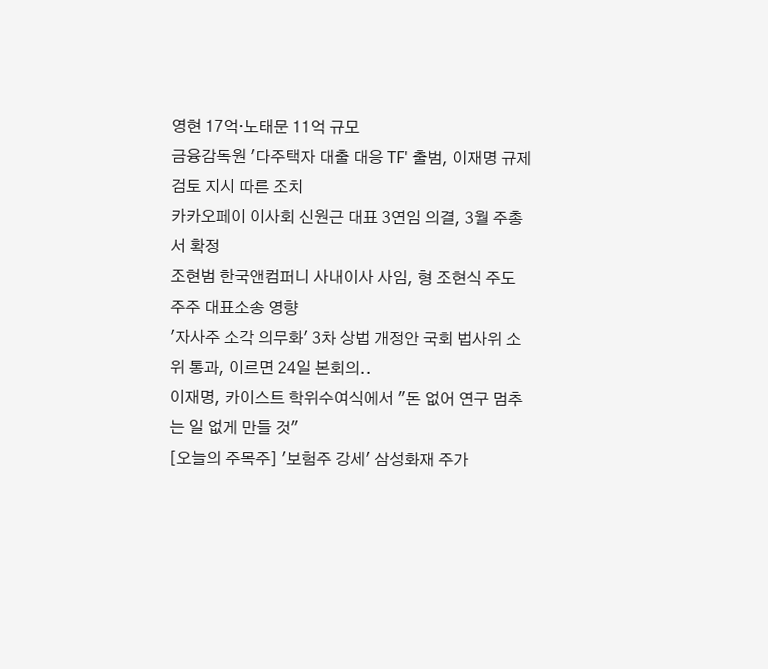영현 17억·노태문 11억 규모
금융감독원 '다주택자 대출 대응 TF' 출범, 이재명 규제 검토 지시 따른 조치
카카오페이 이사회 신원근 대표 3연임 의결, 3월 주총서 확정
조현범 한국앤컴퍼니 사내이사 사임, 형 조현식 주도 주주 대표소송 영향
'자사주 소각 의무화' 3차 상법 개정안 국회 법사위 소위 통과, 이르면 24일 본회의..
이재명, 카이스트 학위수여식에서 "돈 없어 연구 멈추는 일 없게 만들 것"
[오늘의 주목주] '보험주 강세' 삼성화재 주가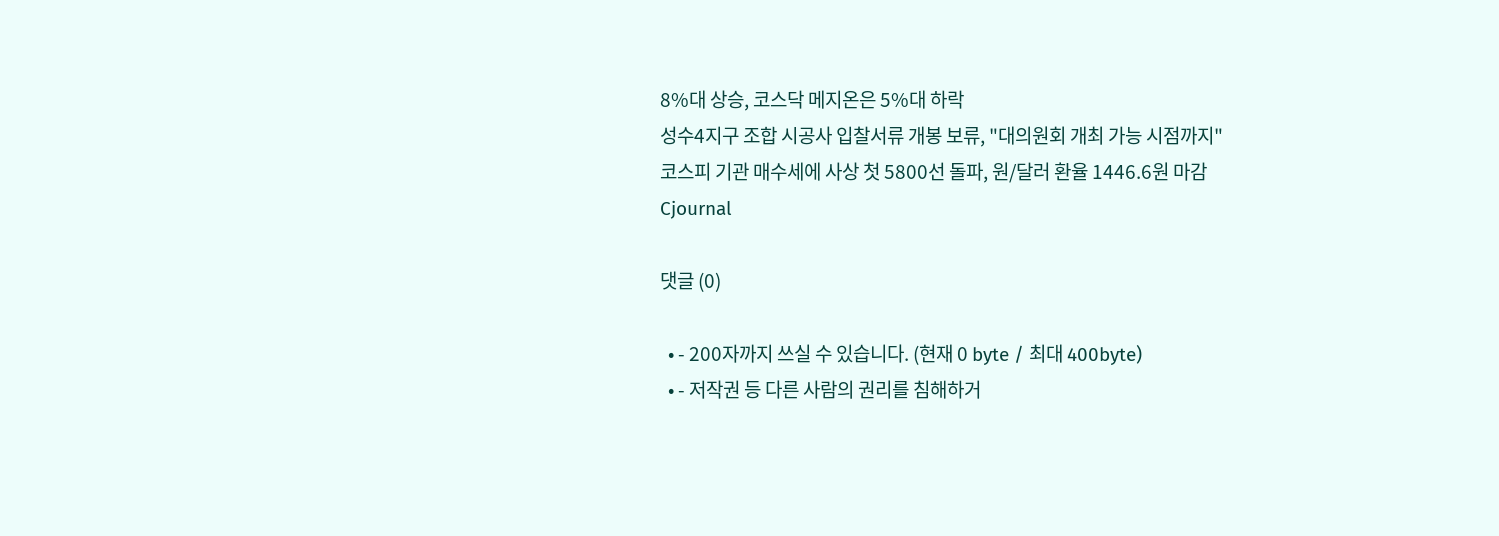8%대 상승, 코스닥 메지온은 5%대 하락
성수4지구 조합 시공사 입찰서류 개봉 보류, "대의원회 개최 가능 시점까지"
코스피 기관 매수세에 사상 첫 5800선 돌파, 원/달러 환율 1446.6원 마감
Cjournal

댓글 (0)

  • - 200자까지 쓰실 수 있습니다. (현재 0 byte / 최대 400byte)
  • - 저작권 등 다른 사람의 권리를 침해하거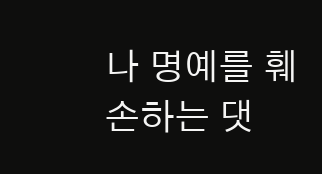나 명예를 훼손하는 댓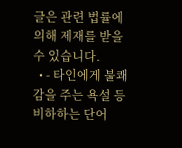글은 관련 법률에 의해 제재를 받을 수 있습니다.
  • - 타인에게 불쾌감을 주는 욕설 등 비하하는 단어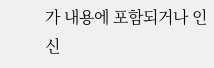가 내용에 포함되거나 인신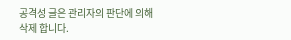공격성 글은 관리자의 판단에 의해 삭제 합니다.